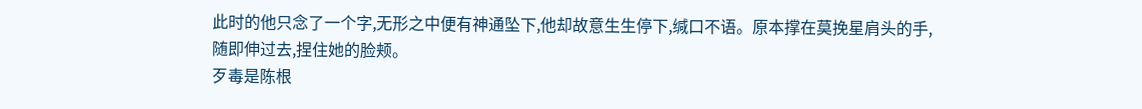此时的他只念了一个字,无形之中便有神通坠下,他却故意生生停下,缄口不语。原本撑在莫挽星肩头的手,随即伸过去,捏住她的脸颊。
歹毒是陈根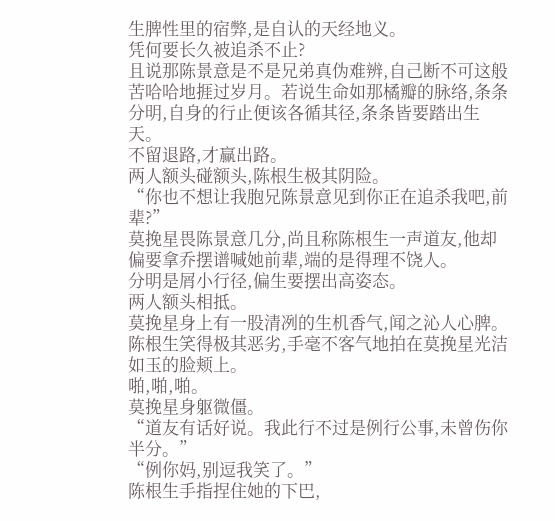生脾性里的宿弊,是自认的天经地义。
凭何要长久被追杀不止?
且说那陈景意是不是兄弟真伪难辨,自己断不可这般苦哈哈地捱过岁月。若说生命如那橘瓣的脉络,条条分明,自身的行止便该各循其径,条条皆要踏出生天。
不留退路,才赢出路。
两人额头碰额头,陈根生极其阴险。
“你也不想让我胞兄陈景意见到你正在追杀我吧,前辈?”
莫挽星畏陈景意几分,尚且称陈根生一声道友,他却偏要拿乔摆谱喊她前辈,端的是得理不饶人。
分明是屑小行径,偏生要摆出高姿态。
两人额头相抵。
莫挽星身上有一股清冽的生机香气,闻之沁人心脾。
陈根生笑得极其恶劣,手毫不客气地拍在莫挽星光洁如玉的脸颊上。
啪,啪,啪。
莫挽星身躯微僵。
“道友有话好说。我此行不过是例行公事,未曾伤你半分。”
“例你妈,别逗我笑了。”
陈根生手指捏住她的下巴,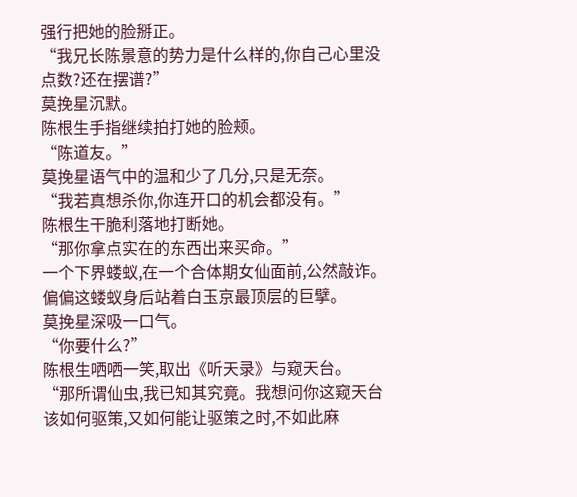强行把她的脸掰正。
“我兄长陈景意的势力是什么样的,你自己心里没点数?还在摆谱?”
莫挽星沉默。
陈根生手指继续拍打她的脸颊。
“陈道友。”
莫挽星语气中的温和少了几分,只是无奈。
“我若真想杀你,你连开口的机会都没有。”
陈根生干脆利落地打断她。
“那你拿点实在的东西出来买命。”
一个下界蝼蚁,在一个合体期女仙面前,公然敲诈。
偏偏这蝼蚁身后站着白玉京最顶层的巨擘。
莫挽星深吸一口气。
“你要什么?”
陈根生哂哂一笑,取出《听天录》与窥天台。
“那所谓仙虫,我已知其究竟。我想问你这窥天台该如何驱策,又如何能让驱策之时,不如此麻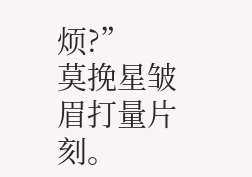烦?”
莫挽星皱眉打量片刻。